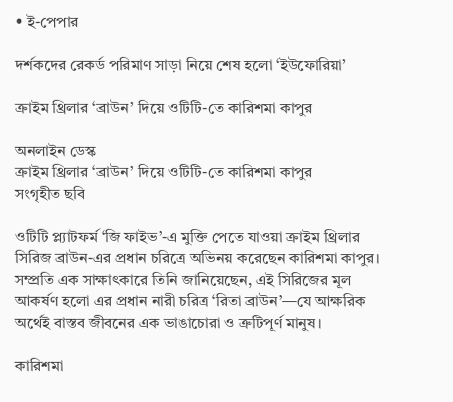• ই-পেপার

দর্শকদের রেকর্ড পরিমাণ সাড়া নিয়ে শেষ হলো ‘ইউফোরিয়া’

ক্রাইম থ্রিলার ‘ব্রাউন’ দিয়ে ওটিটি-তে কারিশমা কাপুর

অনলাইন ডেস্ক
ক্রাইম থ্রিলার ‘ব্রাউন’ দিয়ে ওটিটি-তে কারিশমা কাপুর
সংগৃহীত ছবি

ওটিটি প্ল্যাটফর্ম ‘জি ফাইভ’-এ মুক্তি পেতে যাওয়া ক্রাইম থ্রিলার সিরিজ ব্রাউন-এর প্রধান চরিত্রে অভিনয় করেছেন কারিশমা কাপুর। সম্প্রতি এক সাক্ষাৎকারে তিনি জানিয়েছেন, এই সিরিজের মূল আকর্ষণ হলো এর প্রধান নারী চরিত্র ‘রিতা ব্রাউন’—যে আক্ষরিক অর্থেই বাস্তব জীবনের এক ভাঙাচোরা ও ত্রুটিপূর্ণ মানুষ।

কারিশমা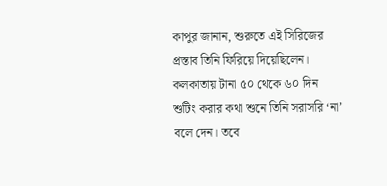কাপুর জানান, শুরুতে এই সিরিজের প্রস্তাব তিনি ফিরিয়ে দিয়েছিলেন। কলকাতায় টানা ৫০ থেকে ৬০ দিন শুটিং করার কথা শুনে তিনি সরাসরি ‘না’ বলে দেন। তবে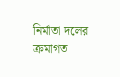নির্মাতা দলের ক্রমাগত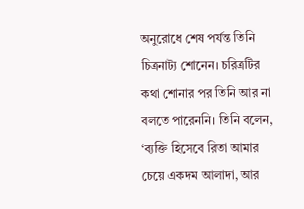অনুরোধে শেষ পর্যন্ত তিনি চিত্রনাট্য শোনেন। চরিত্রটির কথা শোনার পর তিনি আর না বলতে পারেননি। তিনি বলেন, ‘ব্যক্তি হিসেবে রিতা আমার চেয়ে একদম আলাদা, আর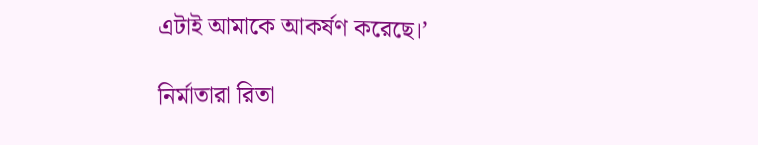এটাই আমাকে আকর্ষণ করেছে।’

নির্মাতারা রিতা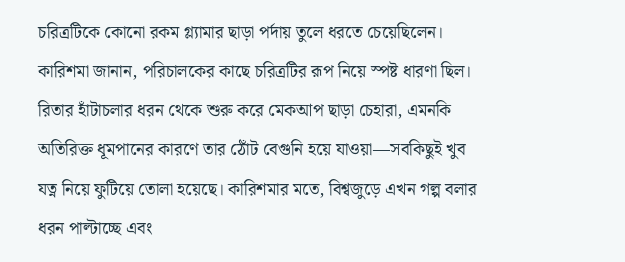চরিত্রটিকে কোনো রকম গ্ল্যামার ছাড়া পর্দায় তুলে ধরতে চেয়েছিলেন। কারিশমা জানান, পরিচালকের কাছে চরিত্রটির রূপ নিয়ে স্পষ্ট ধারণা ছিল। রিতার হাঁটাচলার ধরন থেকে শুরু করে মেকআপ ছাড়া চেহারা, এমনকি অতিরিক্ত ধূমপানের কারণে তার ঠোঁট বেগুনি হয়ে যাওয়া—সবকিছুই খুব যত্ন নিয়ে ফুটিয়ে তোলা হয়েছে। কারিশমার মতে, বিশ্বজুড়ে এখন গল্প বলার ধরন পাল্টাচ্ছে এবং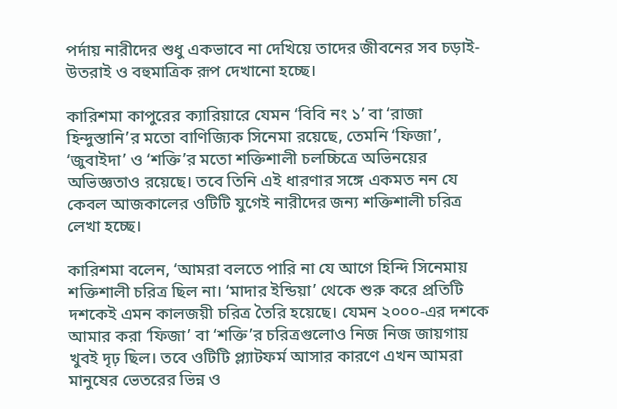পর্দায় নারীদের শুধু একভাবে না দেখিয়ে তাদের জীবনের সব চড়াই-উতরাই ও বহুমাত্রিক রূপ দেখানো হচ্ছে।

কারিশমা কাপুরের ক্যারিয়ারে যেমন ‘বিবি নং ১’ বা ‘রাজা হিন্দুস্তানি’র মতো বাণিজ্যিক সিনেমা রয়েছে, তেমনি ‘ফিজা’, ‘জুবাইদা’ ও ‘শক্তি’র মতো শক্তিশালী চলচ্চিত্রে অভিনয়ের অভিজ্ঞতাও রয়েছে। তবে তিনি এই ধারণার সঙ্গে একমত নন যে কেবল আজকালের ওটিটি যুগেই নারীদের জন্য শক্তিশালী চরিত্র লেখা হচ্ছে।

কারিশমা বলেন, ‘আমরা বলতে পারি না যে আগে হিন্দি সিনেমায় শক্তিশালী চরিত্র ছিল না। ‘মাদার ইন্ডিয়া’ থেকে শুরু করে প্রতিটি দশকেই এমন কালজয়ী চরিত্র তৈরি হয়েছে। যেমন ২০০০-এর দশকে আমার করা ‘ফিজা’ বা ‘শক্তি’র চরিত্রগুলোও নিজ নিজ জায়গায় খুবই দৃঢ় ছিল। তবে ওটিটি প্ল্যাটফর্ম আসার কারণে এখন আমরা মানুষের ভেতরের ভিন্ন ও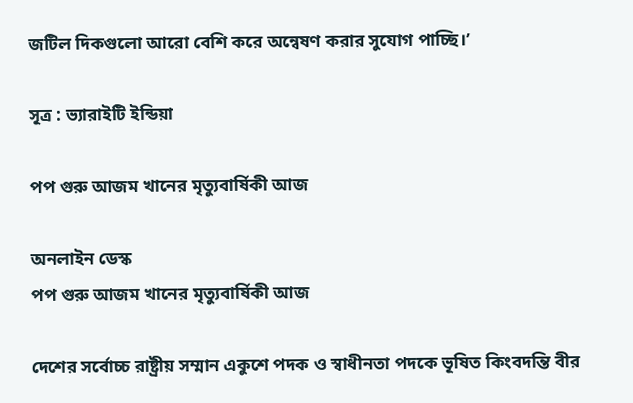জটিল দিকগুলো আরো বেশি করে অন্বেষণ করার সুযোগ পাচ্ছি।’

সূত্র : ভ্যারাইটি ইন্ডিয়া

পপ গুরু আজম খানের মৃত্যুবার্ষিকী আজ

অনলাইন ডেস্ক
পপ গুরু আজম খানের মৃত্যুবার্ষিকী আজ

দেশের সর্বোচ্চ রাষ্ট্রীয় সম্মান একুশে পদক ও স্বাধীনতা পদকে ভূষিত কিংবদন্তি বীর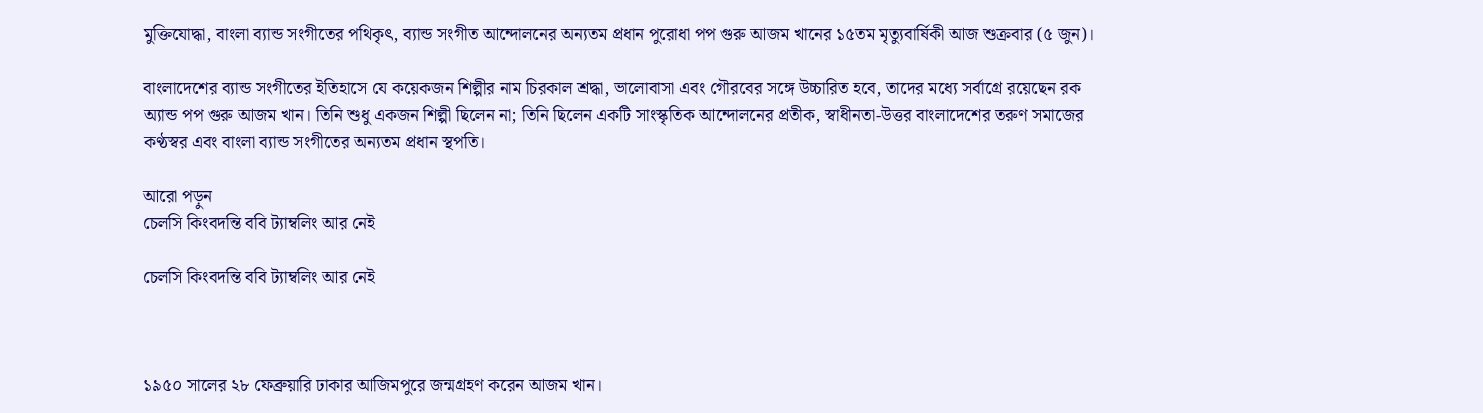মুক্তিযোদ্ধা, বাংলা ব্যান্ড সংগীতের পথিকৃৎ, ব্যান্ড সংগীত আন্দোলনের অন্যতম প্রধান পুরোধা পপ গুরু আজম খানের ১৫তম মৃত্যুবার্ষিকী আজ শুক্রবার (৫ জুন)।

বাংলাদেশের ব্যান্ড সংগীতের ইতিহাসে যে কয়েকজন শিল্পীর নাম চিরকাল শ্রদ্ধা, ভালোবাসা এবং গৌরবের সঙ্গে উচ্চারিত হবে, তাদের মধ্যে সর্বাগ্রে রয়েছেন রক অ্যান্ড পপ গুরু আজম খান। তিনি শুধু একজন শিল্পী ছিলেন না; তিনি ছিলেন একটি সাংস্কৃতিক আন্দোলনের প্রতীক, স্বাধীনতা-উত্তর বাংলাদেশের তরুণ সমাজের কণ্ঠস্বর এবং বাংলা ব্যান্ড সংগীতের অন্যতম প্রধান স্থপতি।

আরো পড়ুন
চেলসি কিংবদন্তি ববি ট্যাম্বলিং আর নেই

চেলসি কিংবদন্তি ববি ট্যাম্বলিং আর নেই



১৯৫০ সালের ২৮ ফেব্রুয়ারি ঢাকার আজিমপুরে জন্মগ্রহণ করেন আজম খান।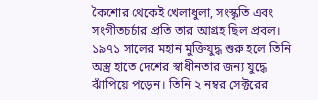কৈশোর থেকেই খেলাধুলা, সংস্কৃতি এবং সংগীতচর্চার প্রতি তার আগ্রহ ছিল প্রবল। ১৯৭১ সালের মহান মুক্তিযুদ্ধ শুরু হলে তিনি অস্ত্র হাতে দেশের স্বাধীনতার জন্য যুদ্ধে ঝাঁপিয়ে পড়েন। তিনি ২ নম্বর সেক্টরের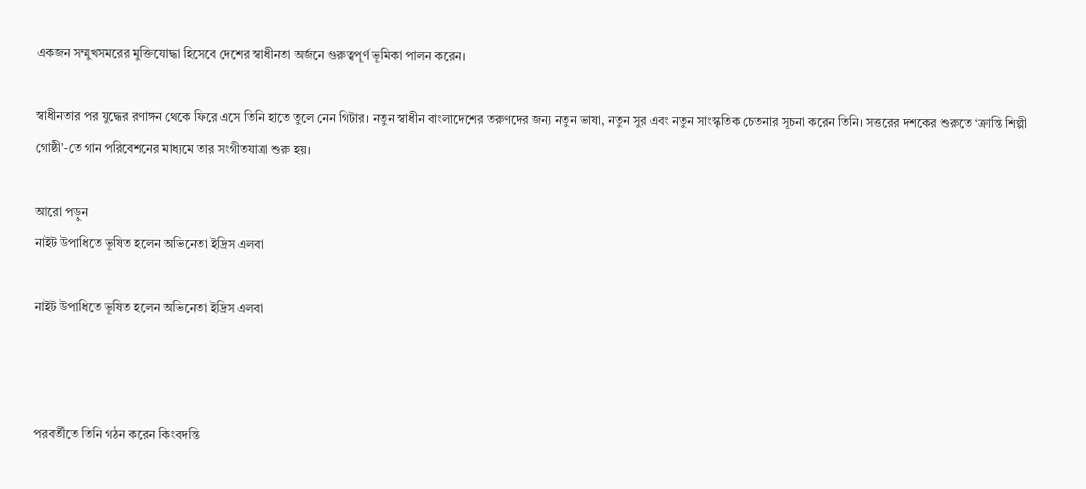একজন সম্মুখসমরের মুক্তিযোদ্ধা হিসেবে দেশের স্বাধীনতা অর্জনে গুরুত্বপূর্ণ ভূমিকা পালন করেন।

স্বাধীনতার পর যুদ্ধের রণাঙ্গন থেকে ফিরে এসে তিনি হাতে তুলে নেন গিটার। নতুন স্বাধীন বাংলাদেশের তরুণদের জন্য নতুন ভাষা, নতুন সুর এবং নতুন সাংস্কৃতিক চেতনার সূচনা করেন তিনি। সত্তরের দশকের শুরুতে ‘ক্রান্তি শিল্পী গোষ্ঠী’-তে গান পরিবেশনের মাধ্যমে তার সংগীতযাত্রা শুরু হয়।

আরো পড়ুন
নাইট উপাধিতে ভূষিত হলেন অভিনেতা ইদ্রিস এলবা

নাইট উপাধিতে ভূষিত হলেন অভিনেতা ইদ্রিস এলবা



পরবর্তীতে তিনি গঠন করেন কিংবদন্তি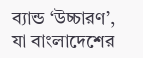ব্যান্ড ‘উচ্চারণ’, যা বাংলাদেশের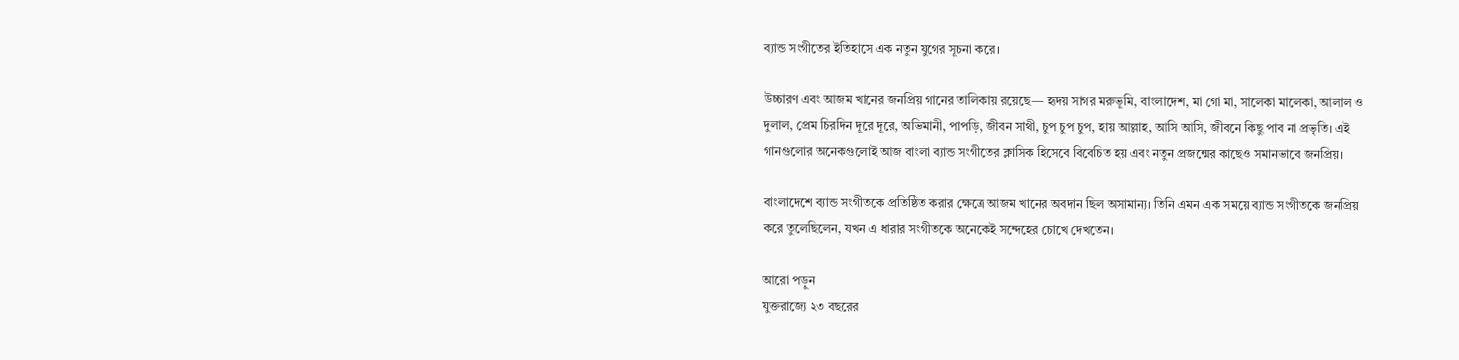ব্যান্ড সংগীতের ইতিহাসে এক নতুন যুগের সূচনা করে।

উচ্চারণ এবং আজম খানের জনপ্রিয় গানের তালিকায় রয়েছে— হৃদয় সাগর মরুভূমি, বাংলাদেশ, মা গো মা, সালেকা মালেকা, আলাল ও দুলাল, প্রেম চিরদিন দূরে দূরে, অভিমানী, পাপড়ি, জীবন সাথী, চুপ চুপ চুপ, হায় আল্লাহ, আসি আসি, জীবনে কিছু পাব না প্রভৃতি। এই গানগুলোর অনেকগুলোই আজ বাংলা ব্যান্ড সংগীতের ক্লাসিক হিসেবে বিবেচিত হয় এবং নতুন প্রজন্মের কাছেও সমানভাবে জনপ্রিয়।

বাংলাদেশে ব্যান্ড সংগীতকে প্রতিষ্ঠিত করার ক্ষেত্রে আজম খানের অবদান ছিল অসামান্য। তিনি এমন এক সময়ে ব্যান্ড সংগীতকে জনপ্রিয় করে তুলেছিলেন, যখন এ ধারার সংগীতকে অনেকেই সন্দেহের চোখে দেখতেন।

আরো পড়ুন
যুক্তরাজ্যে ২৩ বছরের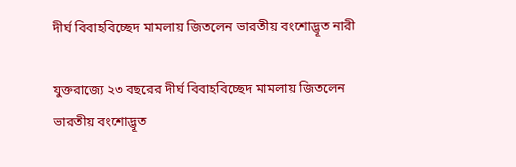দীর্ঘ বিবাহবিচ্ছেদ মামলায় জিতলেন ভারতীয় বংশোদ্ভূত নারী

যুক্তরাজ্যে ২৩ বছরের দীর্ঘ বিবাহবিচ্ছেদ মামলায় জিতলেন ভারতীয় বংশোদ্ভূত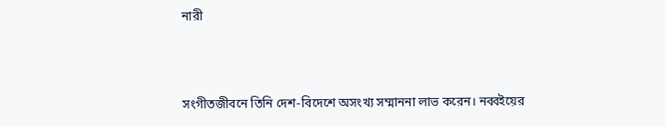নারী



সংগীতজীবনে তিনি দেশ-বিদেশে অসংখ্য সম্মাননা লাভ করেন। নব্বইয়ের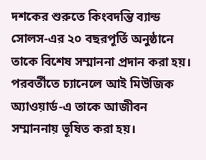দশকের শুরুতে কিংবদন্তি ব্যান্ড সোলস-এর ২০ বছরপূর্তি অনুষ্ঠানে তাকে বিশেষ সম্মাননা প্রদান করা হয়। পরবর্তীতে চ্যানেলে আই মিউজিক অ্যাওয়ার্ড-এ তাকে আজীবন সম্মাননায় ভূষিত করা হয়।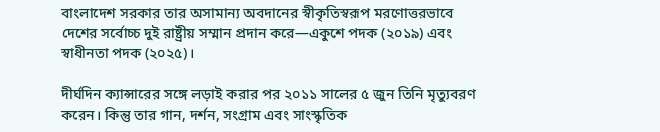বাংলাদেশ সরকার তার অসামান্য অবদানের স্বীকৃতিস্বরূপ মরণোত্তরভাবে দেশের সর্বোচ্চ দুই রাষ্ট্রীয় সম্মান প্রদান করে—একুশে পদক (২০১৯) এবং স্বাধীনতা পদক (২০২৫)।

দীর্ঘদিন ক্যান্সারের সঙ্গে লড়াই করার পর ২০১১ সালের ৫ জুন তিনি মৃত্যুবরণ করেন। কিন্তু তার গান, দর্শন, সংগ্রাম এবং সাংস্কৃতিক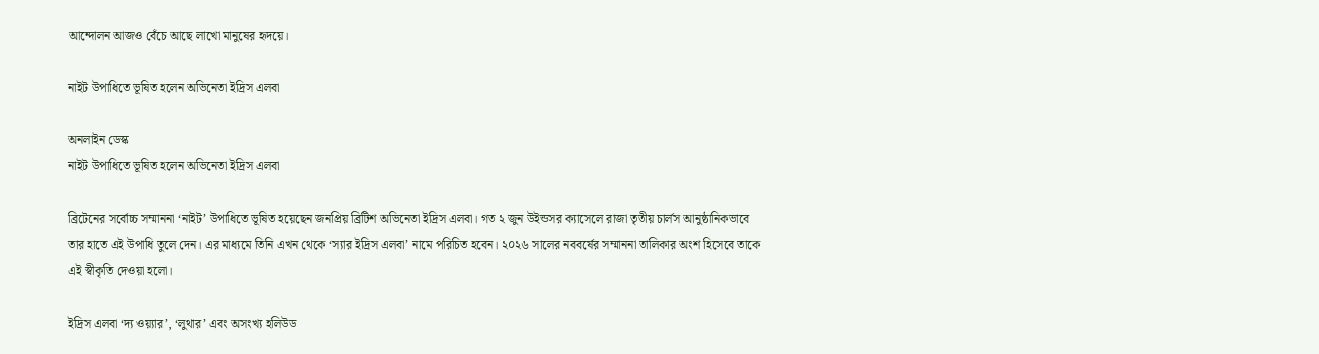আন্দোলন আজও বেঁচে আছে লাখো মানুষের হৃদয়ে।

নাইট উপাধিতে ভূষিত হলেন অভিনেতা ইদ্রিস এলবা

অনলাইন ডেস্ক
নাইট উপাধিতে ভূষিত হলেন অভিনেতা ইদ্রিস এলবা

ব্রিটেনের সর্বোচ্চ সম্মাননা ‘নাইট’ উপাধিতে ভূষিত হয়েছেন জনপ্রিয় ব্রিটিশ অভিনেতা ইদ্রিস এলবা। গত ২ জুন উইন্ডসর ক্যাসেলে রাজা তৃতীয় চার্লস আনুষ্ঠানিকভাবে তার হাতে এই উপাধি তুলে দেন। এর মাধ্যমে তিনি এখন থেকে ‘স্যার ইদ্রিস এলবা’ নামে পরিচিত হবেন। ২০২৬ সালের নববর্ষের সম্মাননা তালিকার অংশ হিসেবে তাকে এই স্বীকৃতি দেওয়া হলো।

ইদ্রিস এলবা ‘দ্য ওয়্যার’, ‘লুথার’ এবং অসংখ্য হলিউড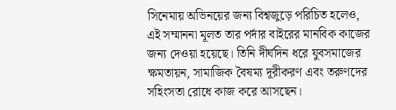সিনেমায় অভিনয়ের জন্য বিশ্বজুড়ে পরিচিত হলেও, এই সম্মাননা মূলত তার পর্দার বাইরের মানবিক কাজের জন্য দেওয়া হয়েছে। তিনি দীর্ঘদিন ধরে যুবসমাজের ক্ষমতায়ন, সামাজিক বৈষম্য দূরীকরণ এবং তরুণদের সহিংসতা রোধে কাজ করে আসছেন।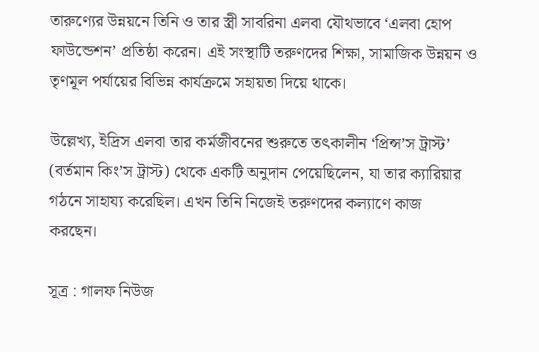তারুণ্যের উন্নয়নে তিনি ও তার স্ত্রী সাবরিনা এলবা যৌথভাবে ‘এলবা হোপ ফাউন্ডেশন’ প্রতিষ্ঠা করেন। এই সংস্থাটি তরুণদের শিক্ষা, সামাজিক উন্নয়ন ও তৃণমূল পর্যায়ের বিভিন্ন কার্যক্রমে সহায়তা দিয়ে থাকে।

উল্লেখ্য, ইদ্রিস এলবা তার কর্মজীবনের শুরুতে তৎকালীন ‘প্রিন্স’স ট্রাস্ট’ (বর্তমান কিং’স ট্রাস্ট) থেকে একটি অনুদান পেয়েছিলেন, যা তার ক্যারিয়ার গঠনে সাহায্য করেছিল। এখন তিনি নিজেই তরুণদের কল্যাণে কাজ করছেন।

সূত্র : গালফ নিউজ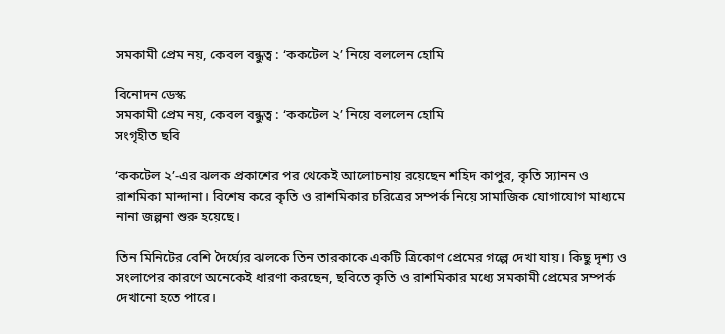সমকামী প্রেম নয়, কেবল বন্ধুত্ব : ‘ককটেল ২’ নিয়ে বললেন হোমি

বিনোদন ডেস্ক
সমকামী প্রেম নয়, কেবল বন্ধুত্ব : ‘ককটেল ২’ নিয়ে বললেন হোমি
সংগৃহীত ছবি

‘ককটেল ২’-এর ঝলক প্রকাশের পর থেকেই আলোচনায় রয়েছেন শহিদ কাপুর, কৃতি স্যানন ও রাশমিকা মান্দানা। বিশেষ করে কৃতি ও রাশমিকার চরিত্রের সম্পর্ক নিয়ে সামাজিক যোগাযোগ মাধ্যমে নানা জল্পনা শুরু হয়েছে।

তিন মিনিটের বেশি দৈর্ঘ্যের ঝলকে তিন তারকাকে একটি ত্রিকোণ প্রেমের গল্পে দেখা যায়। কিছু দৃশ্য ও সংলাপের কারণে অনেকেই ধারণা করছেন, ছবিতে কৃতি ও রাশমিকার মধ্যে সমকামী প্রেমের সম্পর্ক দেখানো হতে পারে।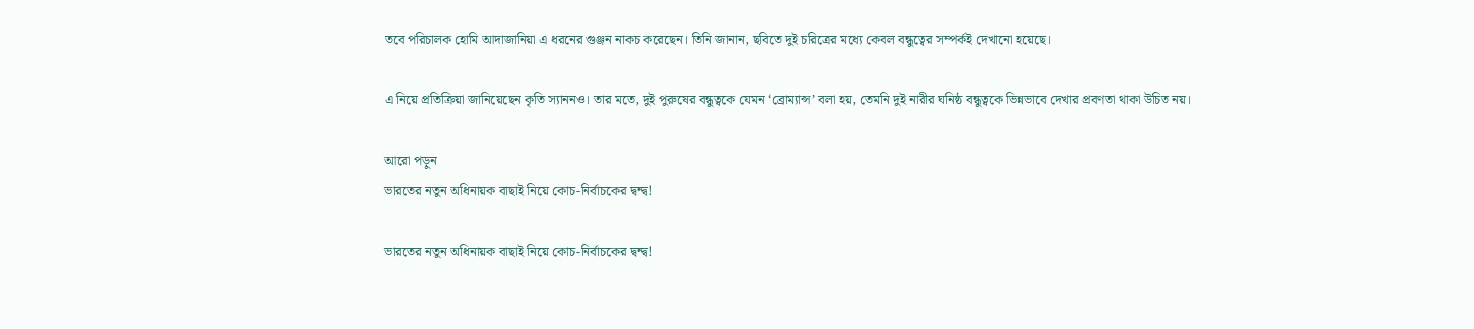তবে পরিচালক হোমি আদাজানিয়া এ ধরনের গুঞ্জন নাকচ করেছেন। তিনি জানান, ছবিতে দুই চরিত্রের মধ্যে কেবল বন্ধুত্বের সম্পর্কই দেখানো হয়েছে।

এ নিয়ে প্রতিক্রিয়া জানিয়েছেন কৃতি স্যাননও। তার মতে, দুই পুরুষের বন্ধুত্বকে যেমন ‘ব্রোম্যান্স’ বলা হয়, তেমনি দুই নারীর ঘনিষ্ঠ বন্ধুত্বকে ভিন্নভাবে দেখার প্রবণতা থাকা উচিত নয়।

আরো পড়ুন
ভারতের নতুন অধিনায়ক বাছাই নিয়ে কোচ-নির্বাচকের দ্বন্দ্ব!

ভারতের নতুন অধিনায়ক বাছাই নিয়ে কোচ-নির্বাচকের দ্বন্দ্ব!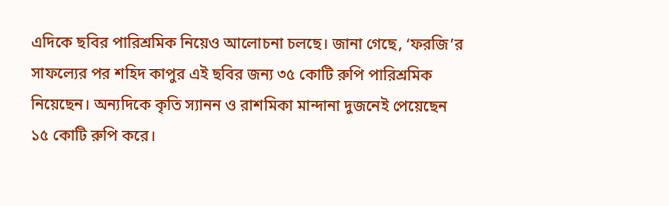এদিকে ছবির পারিশ্রমিক নিয়েও আলোচনা চলছে। জানা গেছে, ‘ফরজি’র সাফল্যের পর শহিদ কাপুর এই ছবির জন্য ৩৫ কোটি রুপি পারিশ্রমিক নিয়েছেন। অন্যদিকে কৃতি স্যানন ও রাশমিকা মান্দানা দুজনেই পেয়েছেন ১৫ কোটি রুপি করে।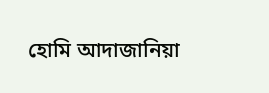হোমি আদাজানিয়া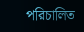পরিচালিত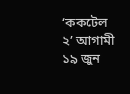‘ককটেল ২’ আগামী ১৯ জুন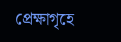প্রেক্ষাগৃহে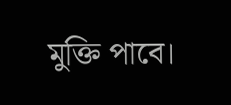মুক্তি পাবে।